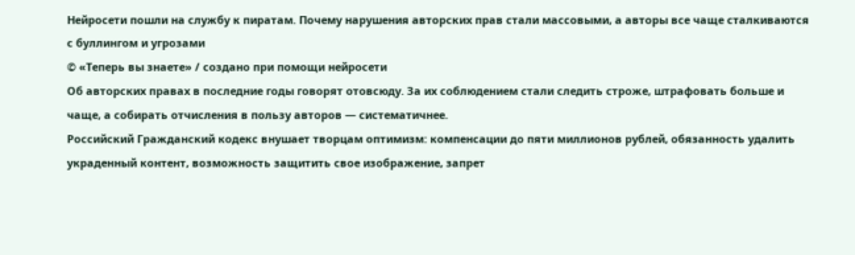Нейросети пошли на службу к пиратам. Почему нарушения авторских прав стали массовыми, а авторы все чаще сталкиваются с буллингом и угрозами
© «Теперь вы знаете» / создано при помощи нейросети
Об авторских правах в последние годы говорят отовсюду. За их соблюдением стали следить строже, штрафовать больше и чаще, а собирать отчисления в пользу авторов — систематичнее.
Российский Гражданский кодекс внушает творцам оптимизм: компенсации до пяти миллионов рублей, обязанность удалить украденный контент, возможность защитить свое изображение, запрет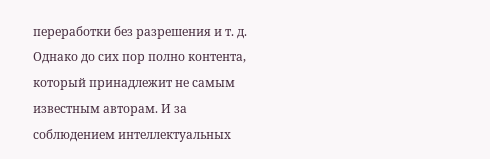переработки без разрешения и т. д.
Однако до сих пор полно контента, который принадлежит не самым известным авторам. И за соблюдением интеллектуальных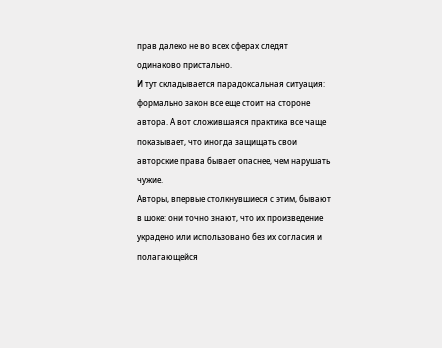прав далеко не во всех сферах следят одинаково пристально.
И тут складывается парадоксальная ситуация: формально закон все еще стоит на стороне автора. А вот сложившаяся практика все чаще показывает, что иногда защищать свои авторские права бывает опаснее, чем нарушать чужие.
Авторы, впервые столкнувшиеся с этим, бывают в шоке: они точно знают, что их произведение украдено или использовано без их согласия и полагающейся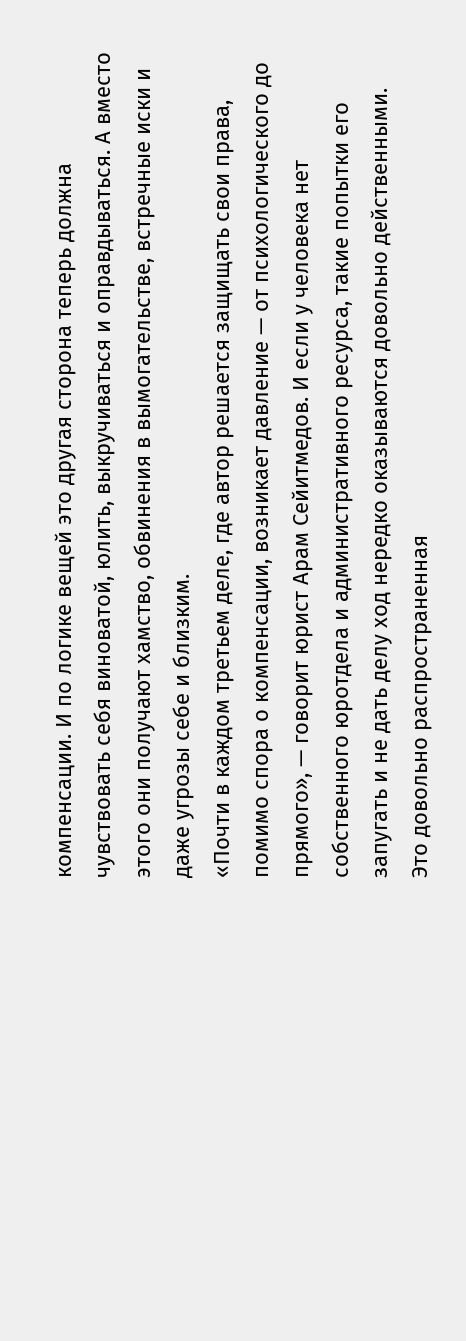компенсации. И по логике вещей это другая сторона теперь должна чувствовать себя виноватой, юлить, выкручиваться и оправдываться. А вместо этого они получают хамство, обвинения в вымогательстве, встречные иски и даже угрозы себе и близким.
«Почти в каждом третьем деле, где автор решается защищать свои права, помимо спора о компенсации, возникает давление — от психологического до прямого», — говорит юрист Арам Сейитмедов. И если у человека нет собственного юротдела и административного ресурса, такие попытки его запугать и не дать делу ход нередко оказываются довольно действенными.
Это довольно распространенная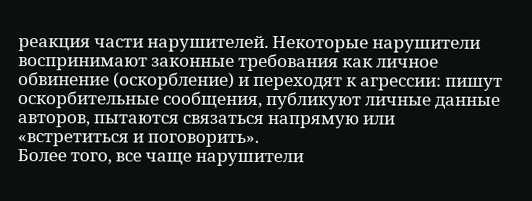реакция части нарушителей. Некоторые нарушители воспринимают законные требования как личное обвинение (оскорбление) и переходят к агрессии: пишут оскорбительные сообщения, публикуют личные данные авторов, пытаются связаться напрямую или «встретиться и поговорить».
Более того, все чаще нарушители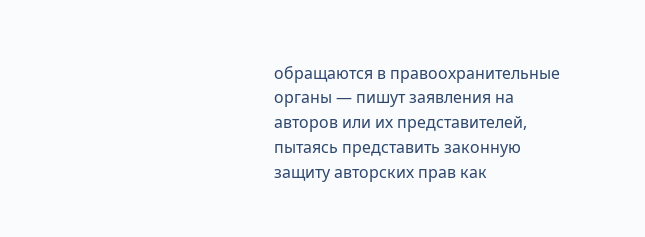обращаются в правоохранительные органы — пишут заявления на авторов или их представителей, пытаясь представить законную защиту авторских прав как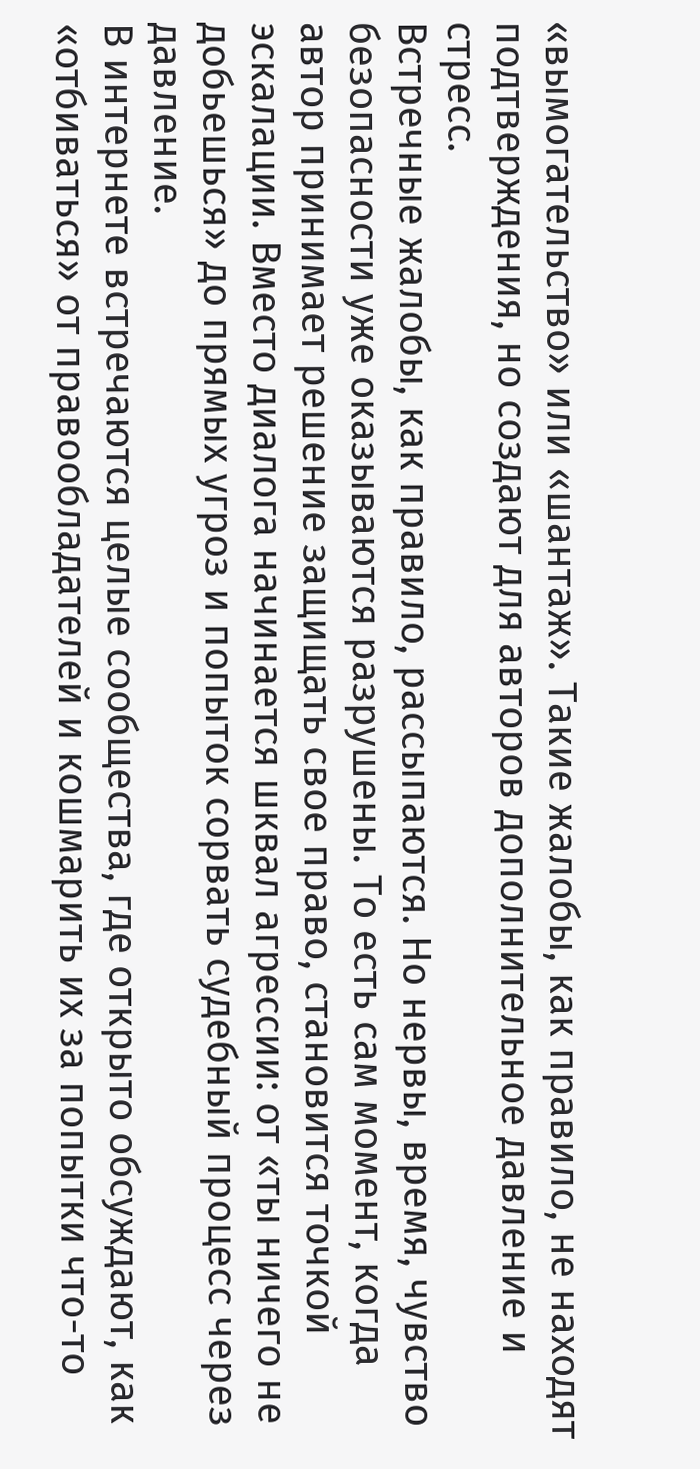«вымогательство» или «шантаж». Такие жалобы, как правило, не находят подтверждения, но создают для авторов дополнительное давление и стресс.
Встречные жалобы, как правило, рассыпаются. Но нервы, время, чувство безопасности уже оказываются разрушены. То есть сам момент, когда автор принимает решение защищать свое право, становится точкой эскалации. Вместо диалога начинается шквал агрессии: от «ты ничего не добьешься» до прямых угроз и попыток сорвать судебный процесс через давление.
В интернете встречаются целые сообщества, где открыто обсуждают, как «отбиваться» от правообладателей и кошмарить их за попытки что-то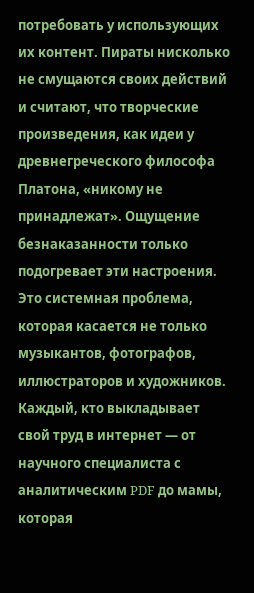потребовать у использующих их контент. Пираты нисколько не смущаются своих действий и считают, что творческие произведения, как идеи у древнегреческого философа Платона, «никому не принадлежат». Ощущение безнаказанности только подогревает эти настроения.
Это системная проблема, которая касается не только музыкантов, фотографов, иллюстраторов и художников. Каждый, кто выкладывает свой труд в интернет — от научного специалиста с аналитическим PDF до мамы, которая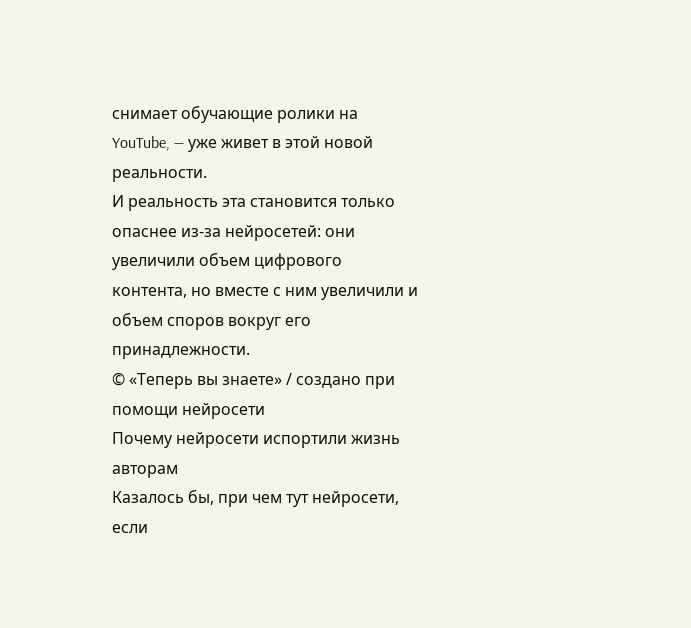снимает обучающие ролики на YouTube, — уже живет в этой новой реальности.
И реальность эта становится только опаснее из-за нейросетей: они увеличили объем цифрового контента, но вместе с ним увеличили и объем споров вокруг его принадлежности.
© «Теперь вы знаете» / создано при помощи нейросети
Почему нейросети испортили жизнь авторам
Казалось бы, при чем тут нейросети, если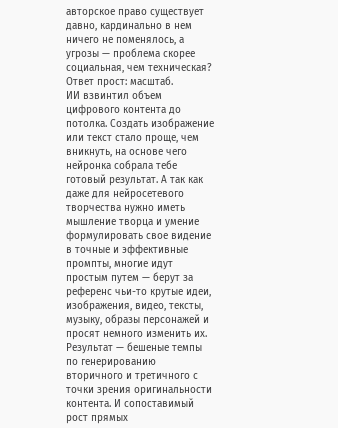авторское право существует давно, кардинально в нем ничего не поменялось, а угрозы — проблема скорее социальная, чем техническая? Ответ прост: масштаб.
ИИ взвинтил объем цифрового контента до потолка. Создать изображение или текст стало проще, чем вникнуть, на основе чего нейронка собрала тебе готовый результат. А так как даже для нейросетевого творчества нужно иметь мышление творца и умение формулировать свое видение в точные и эффективные промпты, многие идут простым путем — берут за референс чьи-то крутые идеи, изображения, видео, тексты, музыку, образы персонажей и просят немного изменить их.
Результат — бешеные темпы по генерированию вторичного и третичного с точки зрения оригинальности контента. И сопоставимый рост прямых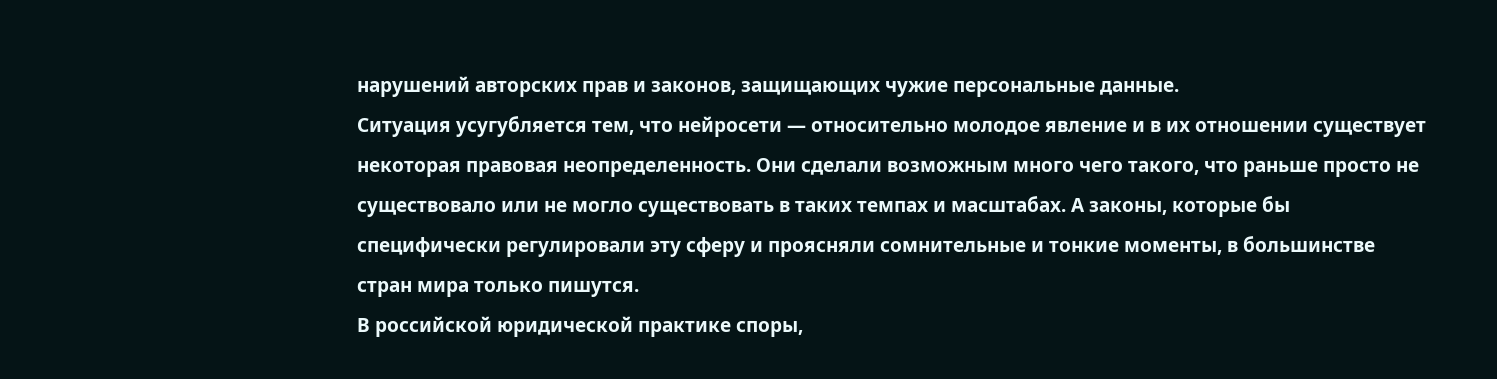нарушений авторских прав и законов, защищающих чужие персональные данные.
Ситуация усугубляется тем, что нейросети — относительно молодое явление и в их отношении существует некоторая правовая неопределенность. Они сделали возможным много чего такого, что раньше просто не существовало или не могло существовать в таких темпах и масштабах. А законы, которые бы специфически регулировали эту сферу и проясняли сомнительные и тонкие моменты, в большинстве стран мира только пишутся.
В российской юридической практике споры,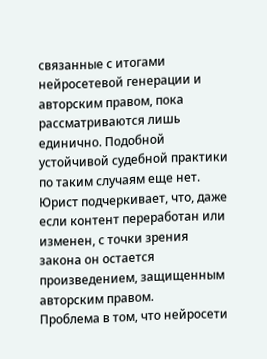связанные с итогами нейросетевой генерации и авторским правом, пока рассматриваются лишь единично. Подобной устойчивой судебной практики по таким случаям еще нет.
Юрист подчеркивает, что, даже если контент переработан или изменен, с точки зрения закона он остается произведением, защищенным авторским правом.
Проблема в том, что нейросети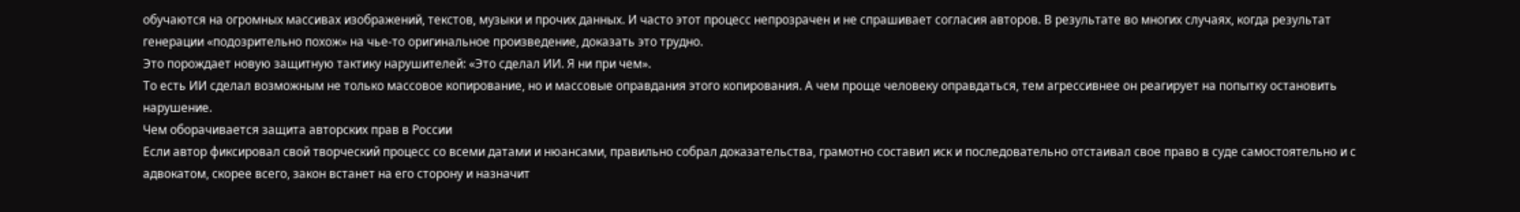обучаются на огромных массивах изображений, текстов, музыки и прочих данных. И часто этот процесс непрозрачен и не спрашивает согласия авторов. В результате во многих случаях, когда результат генерации «подозрительно похож» на чье-то оригинальное произведение, доказать это трудно.
Это порождает новую защитную тактику нарушителей: «Это сделал ИИ. Я ни при чем».
То есть ИИ сделал возможным не только массовое копирование, но и массовые оправдания этого копирования. А чем проще человеку оправдаться, тем агрессивнее он реагирует на попытку остановить нарушение.
Чем оборачивается защита авторских прав в России
Если автор фиксировал свой творческий процесс со всеми датами и нюансами, правильно собрал доказательства, грамотно составил иск и последовательно отстаивал свое право в суде самостоятельно и с адвокатом, скорее всего, закон встанет на его сторону и назначит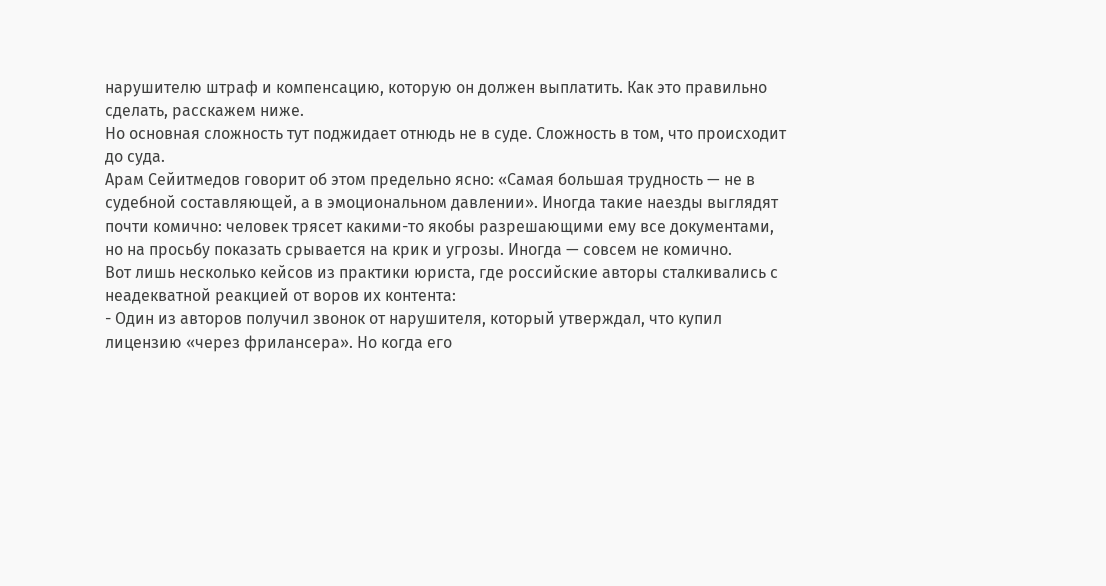нарушителю штраф и компенсацию, которую он должен выплатить. Как это правильно сделать, расскажем ниже.
Но основная сложность тут поджидает отнюдь не в суде. Сложность в том, что происходит до суда.
Арам Сейитмедов говорит об этом предельно ясно: «Самая большая трудность — не в судебной составляющей, а в эмоциональном давлении». Иногда такие наезды выглядят почти комично: человек трясет какими-то якобы разрешающими ему все документами, но на просьбу показать срывается на крик и угрозы. Иногда — совсем не комично.
Вот лишь несколько кейсов из практики юриста, где российские авторы сталкивались с неадекватной реакцией от воров их контента:
- Один из авторов получил звонок от нарушителя, который утверждал, что купил лицензию «через фрилансера». Но когда его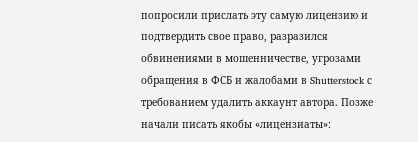попросили прислать эту самую лицензию и подтвердить свое право, разразился обвинениями в мошенничестве, угрозами обращения в ФСБ и жалобами в Shutterstock с требованием удалить аккаунт автора. Позже начали писать якобы «лицензиаты»: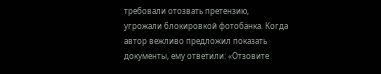требовали отозвать претензию, угрожали блокировкой фотобанка. Когда автор вежливо предложил показать документы, ему ответили: «Отзовите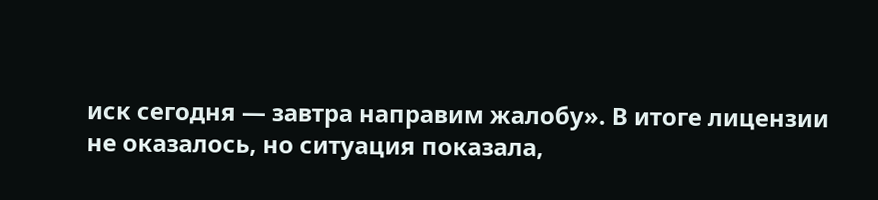иск сегодня — завтра направим жалобу». В итоге лицензии не оказалось, но ситуация показала,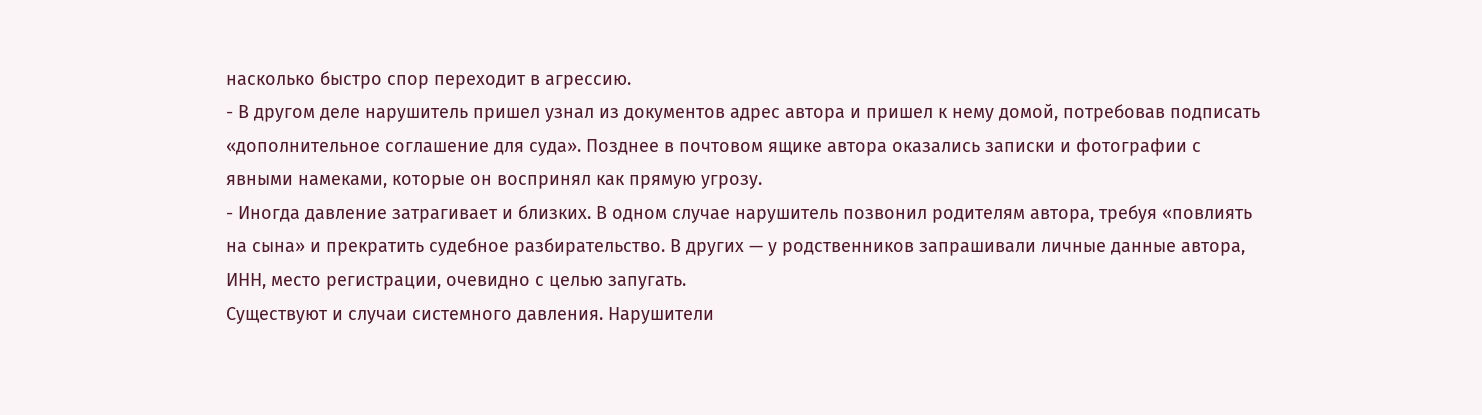насколько быстро спор переходит в агрессию.
- В другом деле нарушитель пришел узнал из документов адрес автора и пришел к нему домой, потребовав подписать «дополнительное соглашение для суда». Позднее в почтовом ящике автора оказались записки и фотографии с явными намеками, которые он воспринял как прямую угрозу.
- Иногда давление затрагивает и близких. В одном случае нарушитель позвонил родителям автора, требуя «повлиять на сына» и прекратить судебное разбирательство. В других — у родственников запрашивали личные данные автора, ИНН, место регистрации, очевидно с целью запугать.
Существуют и случаи системного давления. Нарушители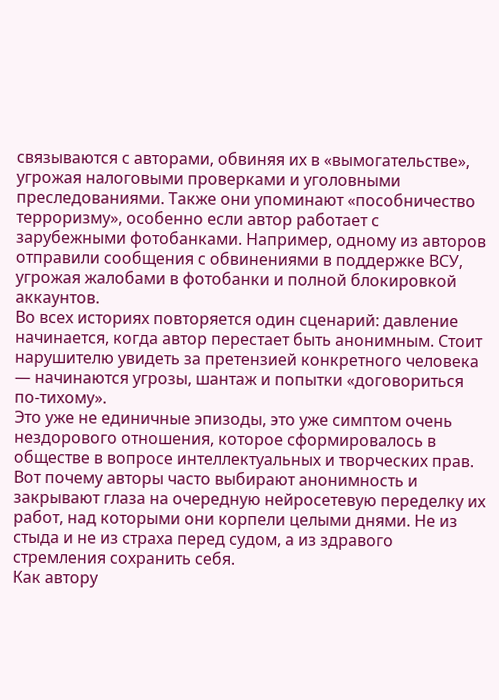связываются с авторами, обвиняя их в «вымогательстве», угрожая налоговыми проверками и уголовными преследованиями. Также они упоминают «пособничество терроризму», особенно если автор работает с зарубежными фотобанками. Например, одному из авторов отправили сообщения с обвинениями в поддержке ВСУ, угрожая жалобами в фотобанки и полной блокировкой аккаунтов.
Во всех историях повторяется один сценарий: давление начинается, когда автор перестает быть анонимным. Стоит нарушителю увидеть за претензией конкретного человека — начинаются угрозы, шантаж и попытки «договориться по-тихому».
Это уже не единичные эпизоды, это уже симптом очень нездорового отношения, которое сформировалось в обществе в вопросе интеллектуальных и творческих прав.
Вот почему авторы часто выбирают анонимность и закрывают глаза на очередную нейросетевую переделку их работ, над которыми они корпели целыми днями. Не из стыда и не из страха перед судом, а из здравого стремления сохранить себя.
Как автору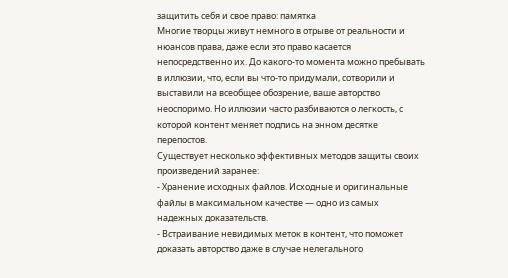защитить себя и свое право: памятка
Многие творцы живут немного в отрыве от реальности и нюансов права, даже если это право касается непосредственно их. До какого-то момента можно пребывать в иллюзии, что, если вы что-то придумали, сотворили и выставили на всеобщее обозрение, ваше авторство неоспоримо. Но иллюзии часто разбиваются о легкость, с которой контент меняет подпись на энном десятке перепостов.
Существует несколько эффективных методов защиты своих произведений заранее:
- Хранение исходных файлов. Исходные и оригинальные файлы в максимальном качестве — одно из самых надежных доказательств.
- Встраивание невидимых меток в контент, что поможет доказать авторство даже в случае нелегального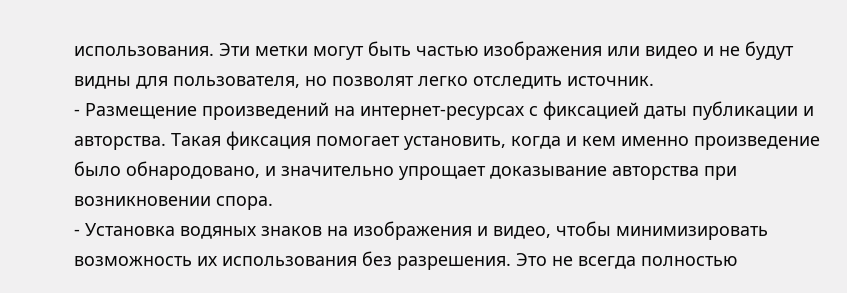использования. Эти метки могут быть частью изображения или видео и не будут видны для пользователя, но позволят легко отследить источник.
- Размещение произведений на интернет-ресурсах с фиксацией даты публикации и авторства. Такая фиксация помогает установить, когда и кем именно произведение было обнародовано, и значительно упрощает доказывание авторства при возникновении спора.
- Установка водяных знаков на изображения и видео, чтобы минимизировать возможность их использования без разрешения. Это не всегда полностью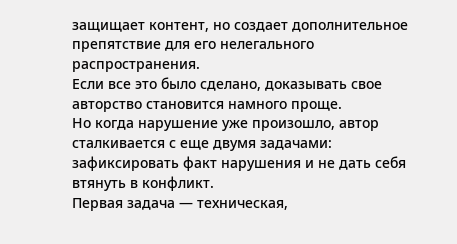защищает контент, но создает дополнительное препятствие для его нелегального распространения.
Если все это было сделано, доказывать свое авторство становится намного проще.
Но когда нарушение уже произошло, автор сталкивается с еще двумя задачами: зафиксировать факт нарушения и не дать себя втянуть в конфликт.
Первая задача — техническая,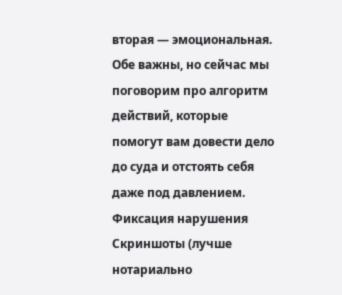вторая — эмоциональная. Обе важны, но сейчас мы поговорим про алгоритм действий, которые помогут вам довести дело до суда и отстоять себя даже под давлением.
Фиксация нарушения
Скриншоты (лучше нотариально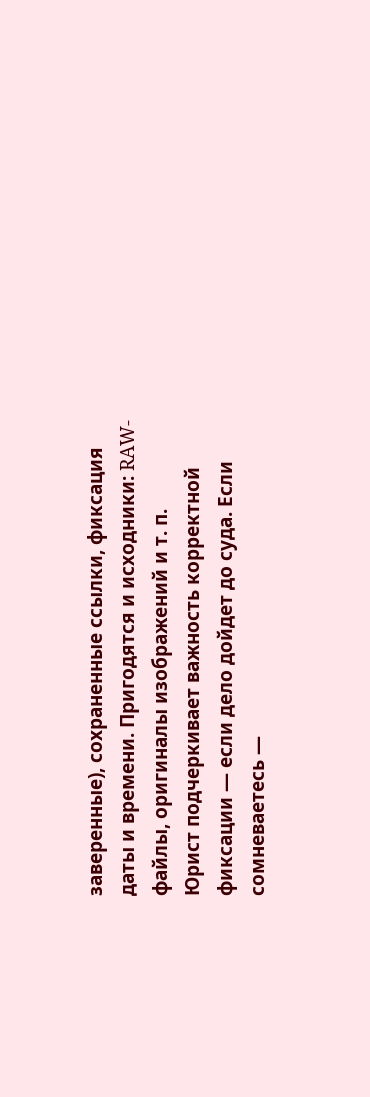заверенные), сохраненные ссылки, фиксация даты и времени. Пригодятся и исходники: RAW-файлы, оригиналы изображений и т. п.
Юрист подчеркивает важность корректной фиксации — если дело дойдет до суда. Если сомневаетесь —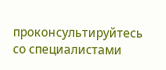проконсультируйтесь со специалистами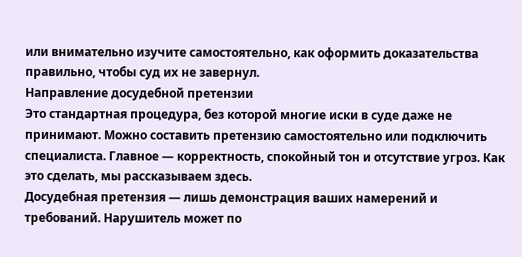или внимательно изучите самостоятельно, как оформить доказательства правильно, чтобы суд их не завернул.
Направление досудебной претензии
Это стандартная процедура, без которой многие иски в суде даже не принимают. Можно составить претензию самостоятельно или подключить специалиста. Главное — корректность, спокойный тон и отсутствие угроз. Как это сделать, мы рассказываем здесь.
Досудебная претензия — лишь демонстрация ваших намерений и требований. Нарушитель может по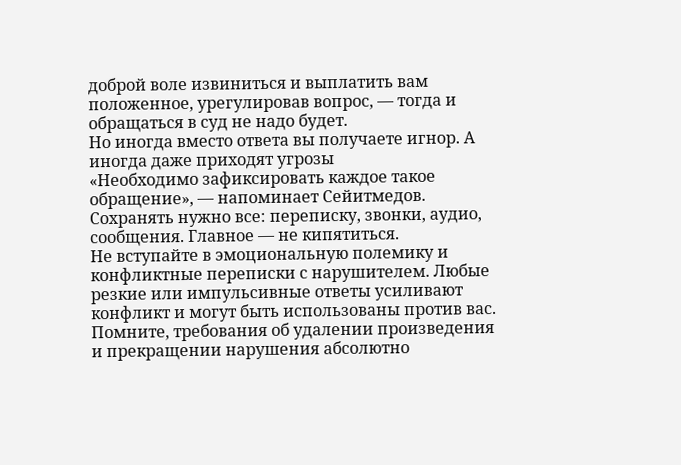доброй воле извиниться и выплатить вам положенное, урегулировав вопрос, — тогда и обращаться в суд не надо будет.
Но иногда вместо ответа вы получаете игнор. А иногда даже приходят угрозы
«Необходимо зафиксировать каждое такое обращение», — напоминает Сейитмедов. Сохранять нужно все: переписку, звонки, аудио, сообщения. Главное — не кипятиться.
Не вступайте в эмоциональную полемику и конфликтные переписки с нарушителем. Любые резкие или импульсивные ответы усиливают конфликт и могут быть использованы против вас. Помните, требования об удалении произведения и прекращении нарушения абсолютно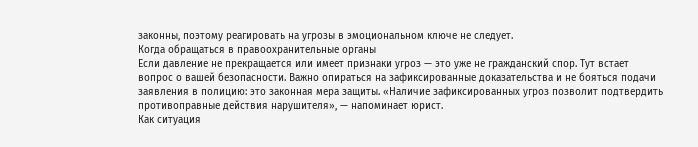законны, поэтому реагировать на угрозы в эмоциональном ключе не следует.
Когда обращаться в правоохранительные органы
Если давление не прекращается или имеет признаки угроз — это уже не гражданский спор. Тут встает вопрос о вашей безопасности. Важно опираться на зафиксированные доказательства и не бояться подачи заявления в полицию: это законная мера защиты. «Наличие зафиксированных угроз позволит подтвердить противоправные действия нарушителя», — напоминает юрист.
Как ситуация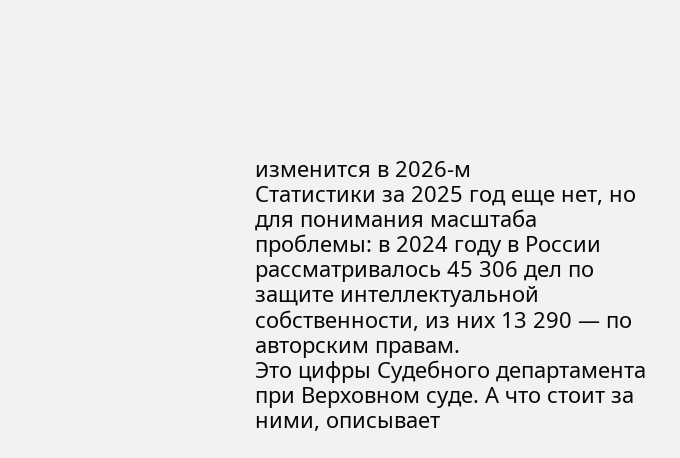изменится в 2026-м
Статистики за 2025 год еще нет, но для понимания масштаба проблемы: в 2024 году в России рассматривалось 45 306 дел по защите интеллектуальной собственности, из них 13 290 — по авторским правам.
Это цифры Судебного департамента при Верховном суде. А что стоит за ними, описывает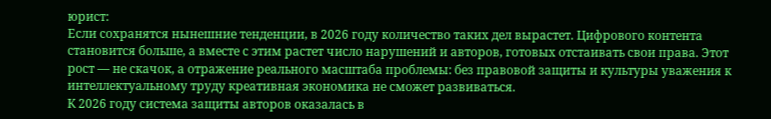юрист:
Если сохранятся нынешние тенденции, в 2026 году количество таких дел вырастет. Цифрового контента становится больше, а вместе с этим растет число нарушений и авторов, готовых отстаивать свои права. Этот рост — не скачок, а отражение реального масштаба проблемы: без правовой защиты и культуры уважения к интеллектуальному труду креативная экономика не сможет развиваться.
К 2026 году система защиты авторов оказалась в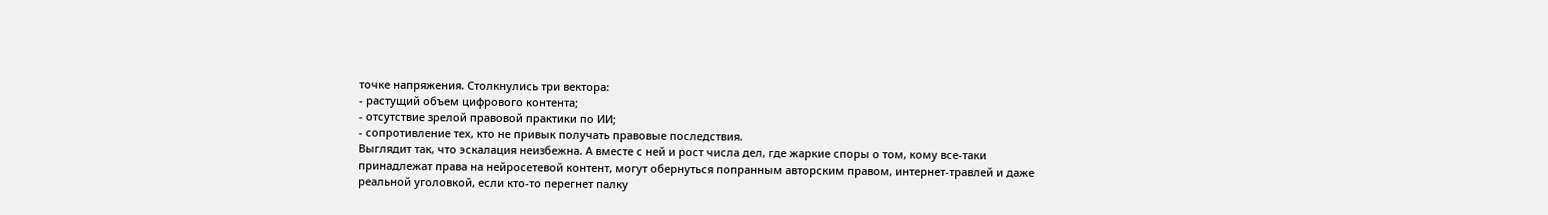точке напряжения. Столкнулись три вектора:
- растущий объем цифрового контента;
- отсутствие зрелой правовой практики по ИИ;
- сопротивление тех, кто не привык получать правовые последствия.
Выглядит так, что эскалация неизбежна. А вместе с ней и рост числа дел, где жаркие споры о том, кому все-таки принадлежат права на нейросетевой контент, могут обернуться попранным авторским правом, интернет-травлей и даже реальной уголовкой, если кто-то перегнет палку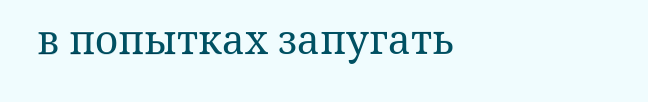в попытках запугать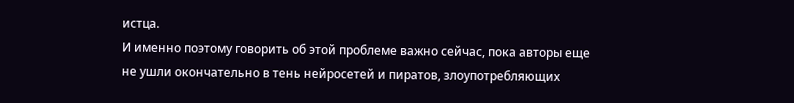истца.
И именно поэтому говорить об этой проблеме важно сейчас, пока авторы еще не ушли окончательно в тень нейросетей и пиратов, злоупотребляющих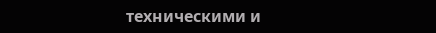техническими и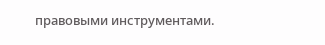правовыми инструментами.